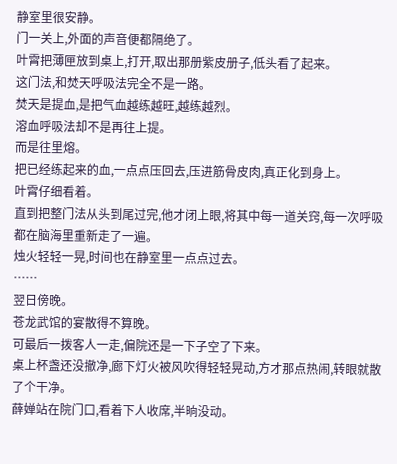静室里很安静。
门一关上,外面的声音便都隔绝了。
叶霄把薄匣放到桌上,打开,取出那册紫皮册子,低头看了起来。
这门法,和焚天呼吸法完全不是一路。
焚天是提血,是把气血越练越旺,越练越烈。
溶血呼吸法却不是再往上提。
而是往里熔。
把已经练起来的血,一点点压回去,压进筋骨皮肉,真正化到身上。
叶霄仔细看着。
直到把整门法从头到尾过完,他才闭上眼,将其中每一道关窍,每一次呼吸都在脑海里重新走了一遍。
烛火轻轻一晃,时间也在静室里一点点过去。
……
翌日傍晚。
苍龙武馆的宴散得不算晚。
可最后一拨客人一走,偏院还是一下子空了下来。
桌上杯盏还没撤净,廊下灯火被风吹得轻轻晃动,方才那点热闹,转眼就散了个干净。
薛婵站在院门口,看着下人收席,半晌没动。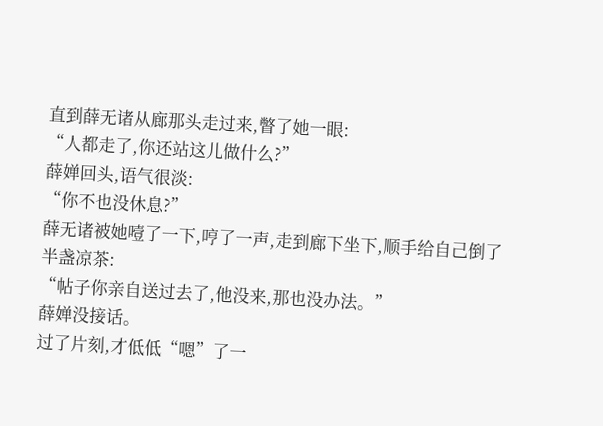直到薛无诸从廊那头走过来,瞥了她一眼:
“人都走了,你还站这儿做什么?”
薛婵回头,语气很淡:
“你不也没休息?”
薛无诸被她噎了一下,哼了一声,走到廊下坐下,顺手给自己倒了半盏凉茶:
“帖子你亲自送过去了,他没来,那也没办法。”
薛婵没接话。
过了片刻,才低低“嗯”了一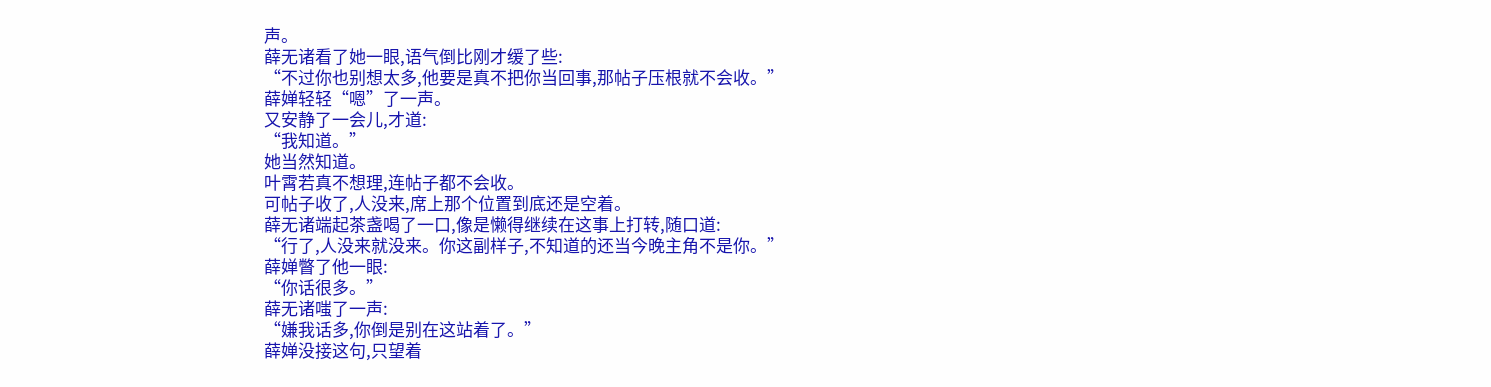声。
薛无诸看了她一眼,语气倒比刚才缓了些:
“不过你也别想太多,他要是真不把你当回事,那帖子压根就不会收。”
薛婵轻轻“嗯”了一声。
又安静了一会儿,才道:
“我知道。”
她当然知道。
叶霄若真不想理,连帖子都不会收。
可帖子收了,人没来,席上那个位置到底还是空着。
薛无诸端起茶盏喝了一口,像是懒得继续在这事上打转,随口道:
“行了,人没来就没来。你这副样子,不知道的还当今晚主角不是你。”
薛婵瞥了他一眼:
“你话很多。”
薛无诸嗤了一声:
“嫌我话多,你倒是别在这站着了。”
薛婵没接这句,只望着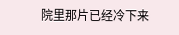院里那片已经冷下来